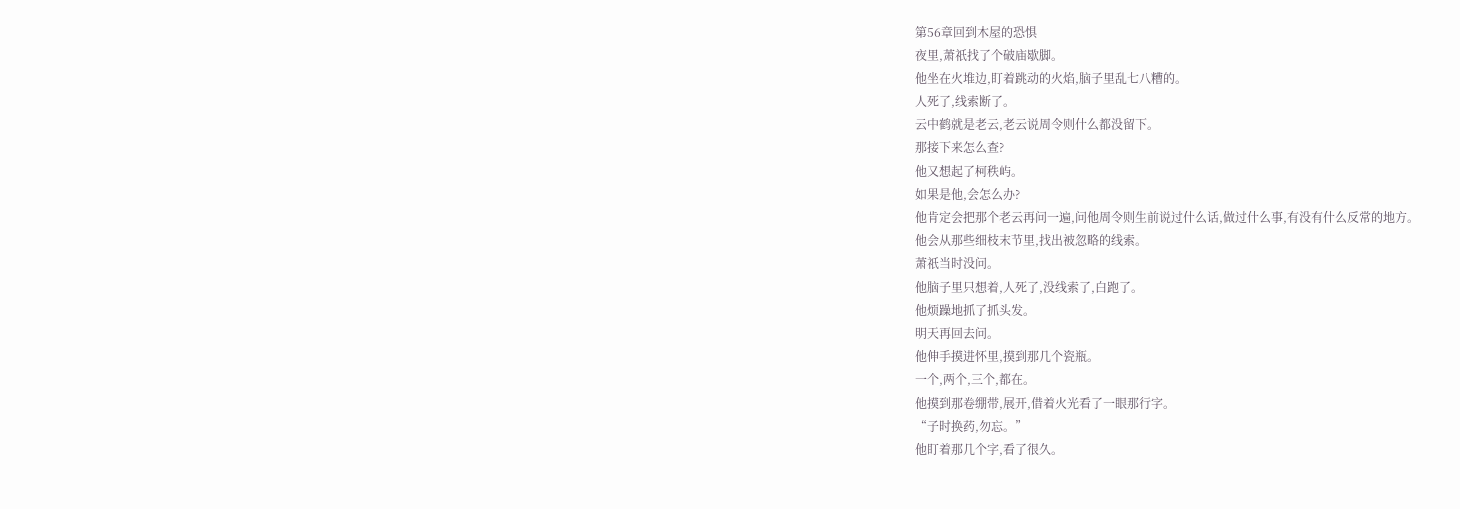第56章回到木屋的恐惧
夜里,萧祇找了个破庙歇脚。
他坐在火堆边,盯着跳动的火焰,脑子里乱七八糟的。
人死了,线索断了。
云中鹤就是老云,老云说周令则什么都没留下。
那接下来怎么查?
他又想起了柯秩屿。
如果是他,会怎么办?
他肯定会把那个老云再问一遍,问他周令则生前说过什么话,做过什么事,有没有什么反常的地方。
他会从那些细枝末节里,找出被忽略的线索。
萧祇当时没问。
他脑子里只想着,人死了,没线索了,白跑了。
他烦躁地抓了抓头发。
明天再回去问。
他伸手摸进怀里,摸到那几个瓷瓶。
一个,两个,三个,都在。
他摸到那卷绷带,展开,借着火光看了一眼那行字。
“子时换药,勿忘。”
他盯着那几个字,看了很久。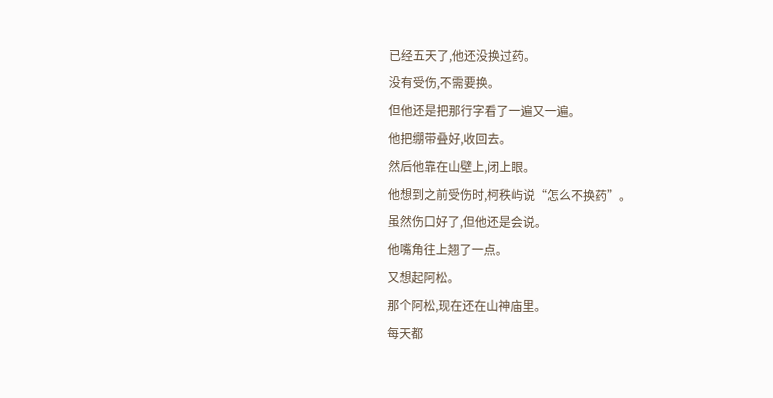已经五天了,他还没换过药。
没有受伤,不需要换。
但他还是把那行字看了一遍又一遍。
他把绷带叠好,收回去。
然后他靠在山壁上,闭上眼。
他想到之前受伤时,柯秩屿说“怎么不换药”。
虽然伤口好了,但他还是会说。
他嘴角往上翘了一点。
又想起阿松。
那个阿松,现在还在山神庙里。
每天都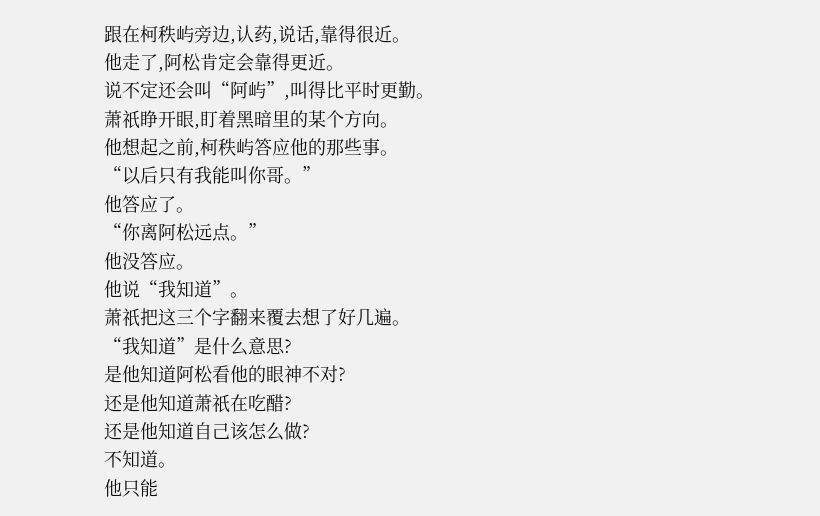跟在柯秩屿旁边,认药,说话,靠得很近。
他走了,阿松肯定会靠得更近。
说不定还会叫“阿屿”,叫得比平时更勤。
萧祇睁开眼,盯着黑暗里的某个方向。
他想起之前,柯秩屿答应他的那些事。
“以后只有我能叫你哥。”
他答应了。
“你离阿松远点。”
他没答应。
他说“我知道”。
萧祇把这三个字翻来覆去想了好几遍。
“我知道”是什么意思?
是他知道阿松看他的眼神不对?
还是他知道萧祇在吃醋?
还是他知道自己该怎么做?
不知道。
他只能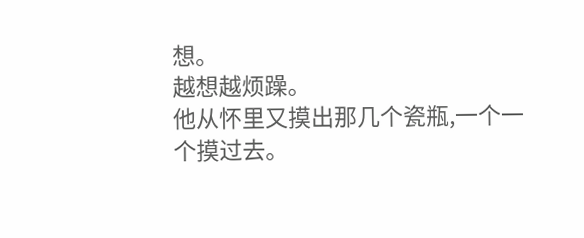想。
越想越烦躁。
他从怀里又摸出那几个瓷瓶,一个一个摸过去。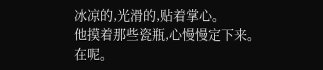冰凉的,光滑的,贴着掌心。
他摸着那些瓷瓶,心慢慢定下来。
在呢。